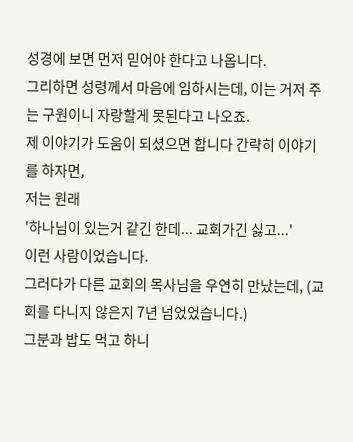성경에 보면 먼저 믿어야 한다고 나옵니다.
그리하면 성령께서 마음에 임하시는데, 이는 거저 주는 구원이니 자랑할게 못된다고 나오죠.
제 이야기가 도움이 되셨으면 합니다 간략히 이야기를 하자면,
저는 원래
'하나님이 있는거 같긴 한데... 교회가긴 싫고...'
이런 사람이었습니다.
그러다가 다른 교회의 목사님을 우연히 만났는데, (교회를 다니지 않은지 7년 넘었었습니다.)
그분과 밥도 먹고 하니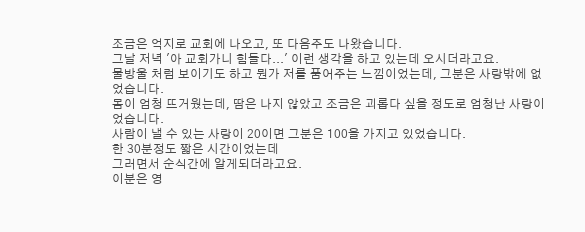조금은 억지로 교회에 나오고, 또 다음주도 나왔습니다.
그날 저녁 '아 교회가니 힘들다...' 이런 생각을 하고 있는데 오시더라고요.
물방울 처럼 보이기도 하고 뭔가 저를 품어주는 느낌이었는데, 그분은 사랑밖에 없었습니다.
몸이 엄청 뜨거웠는데, 땀은 나지 않았고 조금은 괴롭다 싶을 정도로 엄청난 사랑이었습니다.
사람이 낼 수 있는 사랑이 20이면 그분은 100을 가지고 있었습니다.
한 30분정도 짧은 시간이었는데
그러면서 순식간에 알게되더라고요.
이분은 영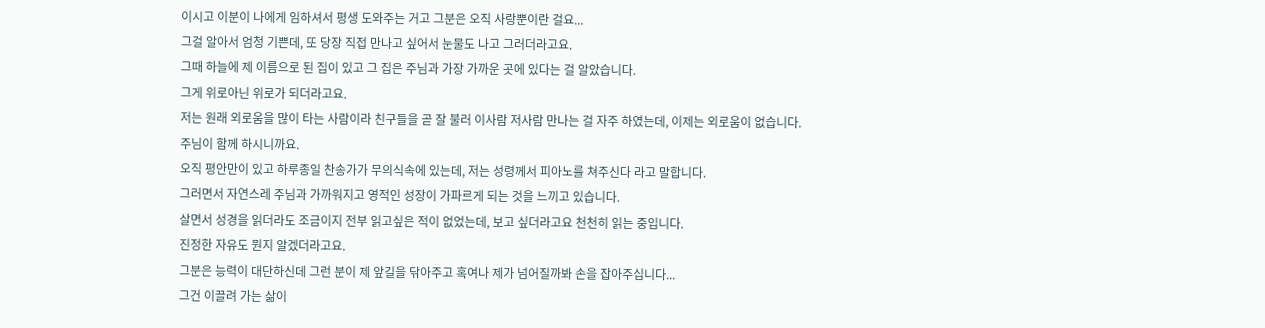이시고 이분이 나에게 임하셔서 평생 도와주는 거고 그분은 오직 사랑뿐이란 걸요...
그걸 알아서 엄청 기쁜데, 또 당장 직접 만나고 싶어서 눈물도 나고 그러더라고요.
그때 하늘에 제 이름으로 된 집이 있고 그 집은 주님과 가장 가까운 곳에 있다는 걸 알았습니다.
그게 위로아닌 위로가 되더라고요.
저는 원래 외로움을 많이 타는 사람이라 친구들을 곧 잘 불러 이사람 저사람 만나는 걸 자주 하였는데, 이제는 외로움이 없습니다.
주님이 함께 하시니까요.
오직 평안만이 있고 하루종일 찬송가가 무의식속에 있는데, 저는 성령께서 피아노를 쳐주신다 라고 말합니다.
그러면서 자연스레 주님과 가까워지고 영적인 성장이 가파르게 되는 것을 느끼고 있습니다.
살면서 성경을 읽더라도 조금이지 전부 읽고싶은 적이 없었는데, 보고 싶더라고요 천천히 읽는 중입니다.
진정한 자유도 뭔지 알겠더라고요.
그분은 능력이 대단하신데 그런 분이 제 앞길을 닦아주고 혹여나 제가 넘어질까봐 손을 잡아주십니다...
그건 이끌려 가는 삶이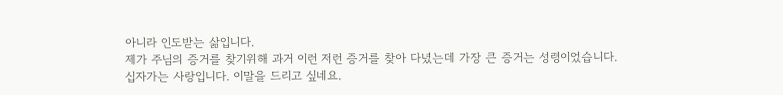아니라 인도받는 삶입니다.
제가 주님의 증거를 찾기위해 과거 이런 저런 증거를 찾아 다녔는데 가장 큰 증거는 성령이었습니다.
십자가는 사랑입니다. 이말을 드리고 싶네요.